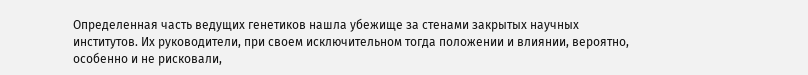Определенная часть ведущих генетиков нашла убежище за стенами закрытых научных институтов. Их руководители, при своем исключительном тогда положении и влиянии, вероятно, особенно и не рисковали,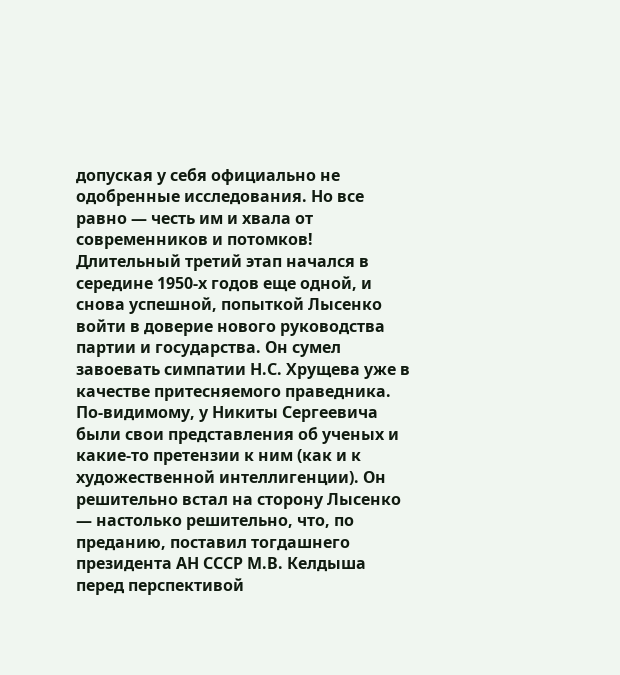допуская у себя официально не одобренные исследования. Но все равно — честь им и хвала от современников и потомков!
Длительный третий этап начался в середине 1950-х годов еще одной, и снова успешной, попыткой Лысенко войти в доверие нового руководства партии и государства. Он сумел завоевать симпатии Н.С. Хрущева уже в качестве притесняемого праведника. По-видимому, у Никиты Сергеевича были свои представления об ученых и какие-то претензии к ним (как и к художественной интеллигенции). Он решительно встал на сторону Лысенко — настолько решительно, что, по преданию, поставил тогдашнего президента АН СССР М.В. Келдыша перед перспективой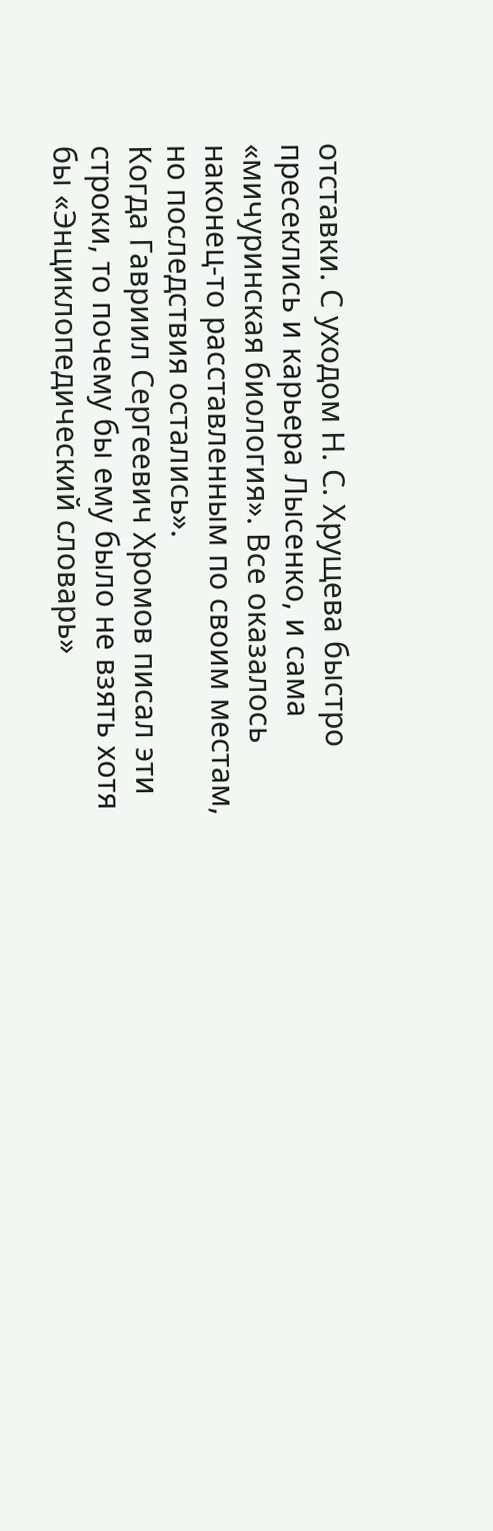отставки. С уходом Н. С. Хрущева быстро пресеклись и карьера Лысенко, и сама «мичуринская биология». Все оказалось наконец-то расставленным по своим местам, но последствия остались».
Когда Гавриил Сергеевич Хромов писал эти строки, то почему бы ему было не взять хотя бы «Энциклопедический словарь»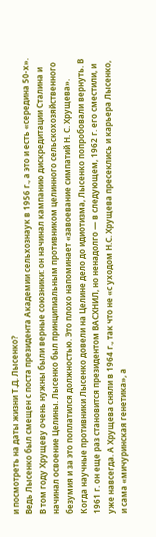и посмотреть на даты жизни Т.Д. Лысенко?
Ведь Лысенко был смещен с поста президента Академии сельхознаук в 1956 г., а это и есть «середина 50-х». В том году Хрущеву очень нужны были верные союзники: он начинал кампанию дискредитации Сталина и начинал освоение Целины. Лысенко был принципиальным противником целинного сельскохозяйственного безумия и за это поплатился должностью. Это плохо напоминает «завоевание симпатий Н. С. Хрущева». Когда научные противники Лысенко довели на Целине дело до идиотизма, Лысенко попробовали вернуть. В 1961 г. он еще раз становится президентом ВАСХНИЛ, но ненадолго — в следующем, 1962 г. его сместили, и уже навсегда. А Хрущева сняли в 1964 г., так что не «с уходом Н.С. Хрущева пресеклись и карьера Лысенко, и сама «мичуринская генетика», а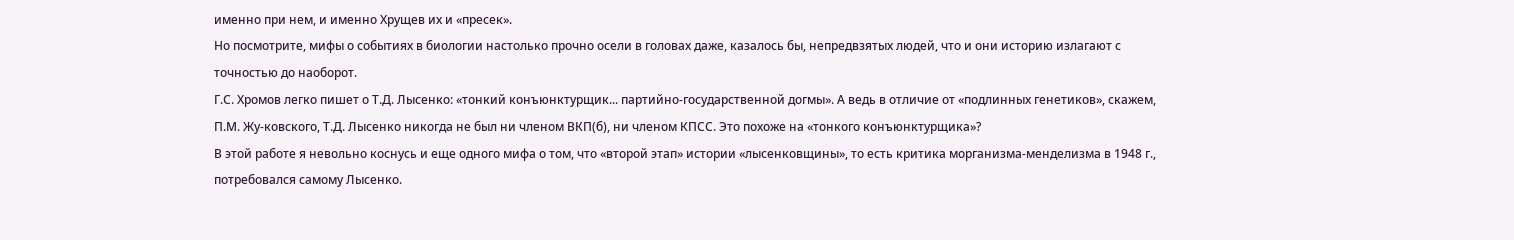именно при нем, и именно Хрущев их и «пресек».
Но посмотрите, мифы о событиях в биологии настолько прочно осели в головах даже, казалось бы, непредвзятых людей, что и они историю излагают с точностью до наоборот.
Г.С. Хромов легко пишет о Т.Д. Лысенко: «тонкий конъюнктурщик... партийно-государственной догмы». А ведь в отличие от «подлинных генетиков», скажем, П.М. Жу-ковского, Т.Д. Лысенко никогда не был ни членом ВКП(б), ни членом КПСС. Это похоже на «тонкого конъюнктурщика»?
В этой работе я невольно коснусь и еще одного мифа о том, что «второй этап» истории «лысенковщины», то есть критика морганизма-менделизма в 1948 г., потребовался самому Лысенко.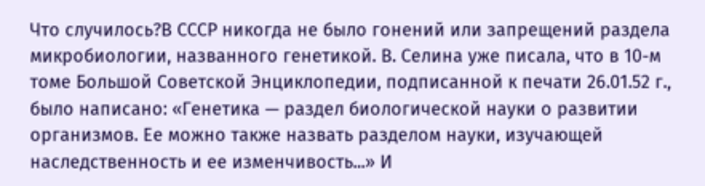Что случилось?В СССР никогда не было гонений или запрещений раздела микробиологии, названного генетикой. В. Селина уже писала, что в 10-м томе Большой Советской Энциклопедии, подписанной к печати 26.01.52 г., было написано: «Генетика — раздел биологической науки о развитии организмов. Ее можно также назвать разделом науки, изучающей наследственность и ее изменчивость...» И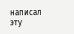написал эту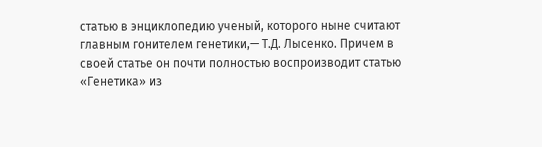статью в энциклопедию ученый, которого ныне считают главным гонителем генетики,— Т.Д. Лысенко. Причем в своей статье он почти полностью воспроизводит статью «Генетика» из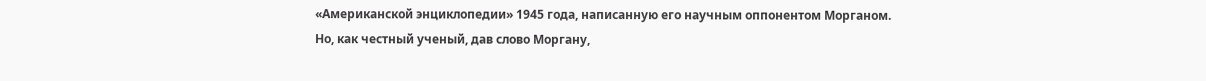«Американской энциклопедии» 1945 года, написанную его научным оппонентом Морганом.
Но, как честный ученый, дав слово Моргану,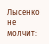Лысенко не молчит: